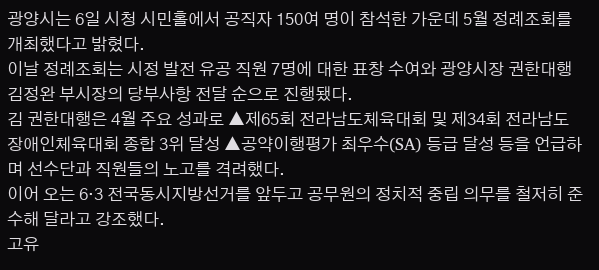광양시는 6일 시청 시민홀에서 공직자 150여 명이 참석한 가운데 5월 정례조회를 개최했다고 밝혔다.
이날 정례조회는 시정 발전 유공 직원 7명에 대한 표창 수여와 광양시장 권한대행 김정완 부시장의 당부사항 전달 순으로 진행됐다.
김 권한대행은 4월 주요 성과로 ▲제65회 전라남도체육대회 및 제34회 전라남도장애인체육대회 종합 3위 달성 ▲공약이행평가 최우수(SA) 등급 달성 등을 언급하며 선수단과 직원들의 노고를 격려했다.
이어 오는 6·3 전국동시지방선거를 앞두고 공무원의 정치적 중립 의무를 철저히 준수해 달라고 강조했다.
고유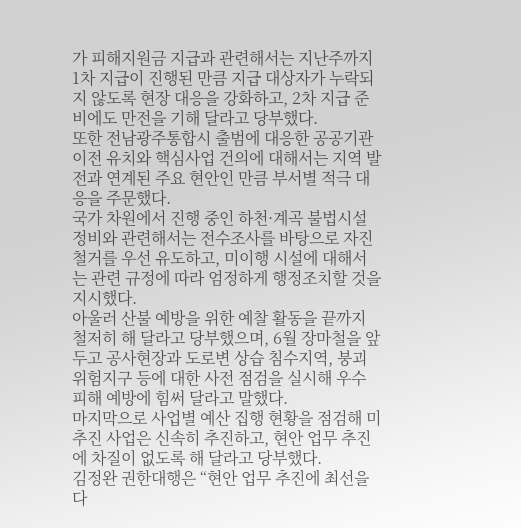가 피해지원금 지급과 관련해서는 지난주까지 1차 지급이 진행된 만큼 지급 대상자가 누락되지 않도록 현장 대응을 강화하고, 2차 지급 준비에도 만전을 기해 달라고 당부했다.
또한 전남광주통합시 출범에 대응한 공공기관 이전 유치와 핵심사업 건의에 대해서는 지역 발전과 연계된 주요 현안인 만큼 부서별 적극 대응을 주문했다.
국가 차원에서 진행 중인 하천·계곡 불법시설 정비와 관련해서는 전수조사를 바탕으로 자진 철거를 우선 유도하고, 미이행 시설에 대해서는 관련 규정에 따라 엄정하게 행정조치할 것을 지시했다.
아울러 산불 예방을 위한 예찰 활동을 끝까지 철저히 해 달라고 당부했으며, 6월 장마철을 앞두고 공사현장과 도로변 상습 침수지역, 붕괴 위험지구 등에 대한 사전 점검을 실시해 우수 피해 예방에 힘써 달라고 말했다.
마지막으로 사업별 예산 집행 현황을 점검해 미추진 사업은 신속히 추진하고, 현안 업무 추진에 차질이 없도록 해 달라고 당부했다.
김정완 권한대행은 “현안 업무 추진에 최선을 다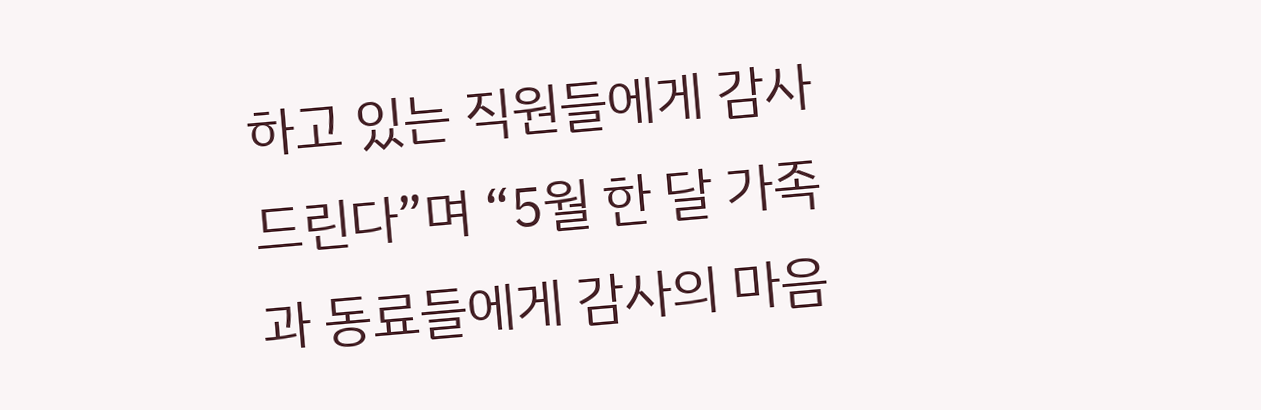하고 있는 직원들에게 감사드린다”며 “5월 한 달 가족과 동료들에게 감사의 마음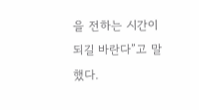을 전하는 시간이 되길 바란다”고 말했다.